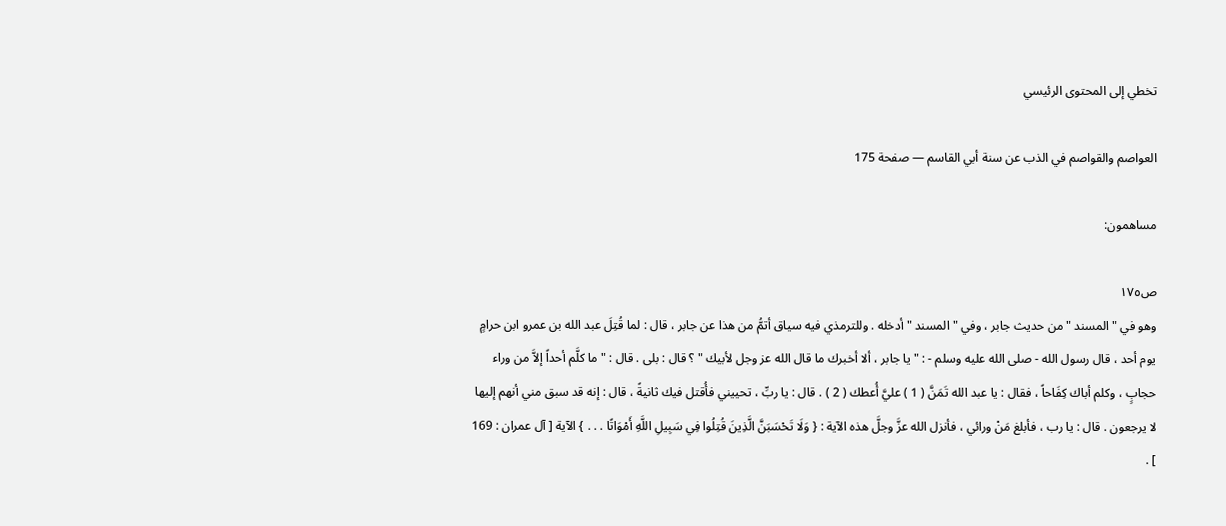تخطي إلى المحتوى الرئيسي

العواصم والقواصم في الذب عن سنة أبي القاسم — صفحة 175

مساهمون:

ص١٧٥
وهو في " المسند " من حديث جابر ، وفي " المسند " أدخله . وللترمذي فيه سياق أتمُّ من هذا عن جابر ، قال : لما قُتِلَ عبد الله بن عمرو ابن حرامٍ يوم أحد ، قال رسول الله - صلى الله عليه وسلم - : " يا جابر ، ألا أخبرك ما قال الله عز وجل لأبيك " ؟ قال : بلى . قال : " ما كلَّم أحداً إلاَّ من وراء حجابٍ ، وكلم أباك كِفَاحاً ، فقال : يا عبد الله تَمَنَّ ( 1 ) عليَّ أُعطك ( 2 ) . قال : يا ربِّ ، تحييني فأُقتل فيك ثانيةً ، قال : إنه قد سبق مني أنهم إليها لا يرجعون . قال : يا رب ، فأبلغ مَنْ ورائي ، فأنزل الله عزَّ وجلَّ هذه الآية : { وَلَا تَحْسَبَنَّ الَّذِينَ قُتِلُوا فِي سَبِيلِ اللَّهِ أَمْوَاتًا . . . } الآية [ آل عمران : 169 ] .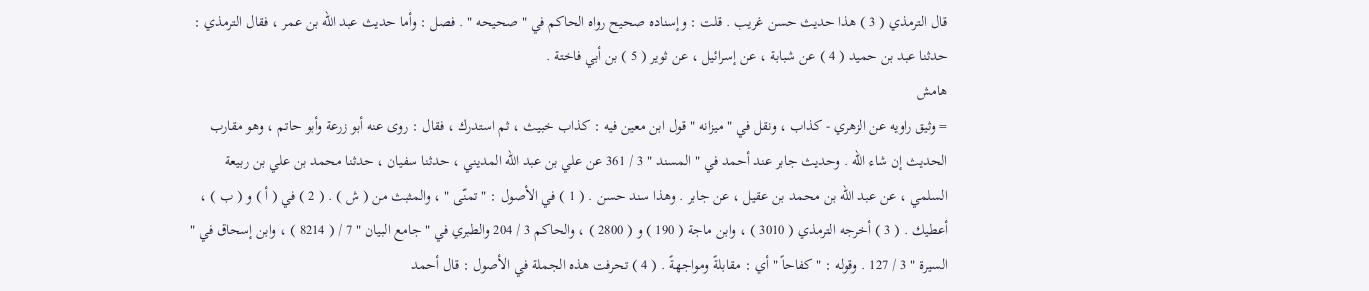قال الترمذي ( 3 ) هذا حديث حسن غريب . قلت : وإسناده صحيح رواه الحاكم في " صحيحه " . فصل : وأما حديث عبد الله بن عمر ، فقال الترمذي : حدثنا عبد بن حميد ( 4 ) عن شبابة ، عن إسرائيل ، عن ثوير ( 5 ) بن أبي فاختة .
هامش
= وثيق راويه عن الزهري - كذاب ، ونقل في " ميزانه " قول ابن معين فيه : كذاب خبيث ، ثم استدرك ، فقال : روى عنه أبو زرعة وأبو حاتم ، وهو مقارب الحديث إن شاء الله . وحديث جابر عند أحمد في " المسند " 3 / 361 عن علي بن عبد الله المديني ، حدثنا سفيان ، حدثنا محمد بن علي بن ربيعة السلمي ، عن عبد الله بن محمد بن عقيل ، عن جابر . وهذا سند حسن . ( 1 ) في الأصول : " تمنّى " ، والمثبث من ( ش ) . ( 2 ) في ( أ ) و ( ب ) ، أعطيك . ( 3 ) أخرجه الترمذي ( 3010 ) ، وابن ماجة ( 190 ) و ( 2800 ) ، والحاكم 3 / 204 والطبري في " جامع البيان " 7 / ( 8214 ) ، وابن إسحاق في " السيرة " 3 / 127 . وقوله : " كفاحاً " أي : مقابلةً ومواجهةً . ( 4 ) تحرفت هذه الجملة في الأصول : قال أحمد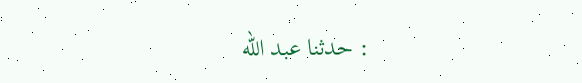: حدثنا عبد الله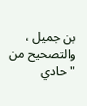بن جميل ، والتصحيح من " حادي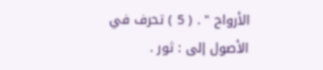الأرواح " . ( 5 ) تحرف في الأصول إلى : ثور .